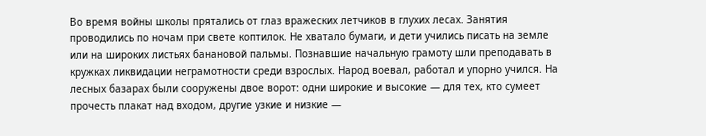Во время войны школы прятались от глаз вражеских летчиков в глухих лесах. Занятия проводились по ночам при свете коптилок. Не хватало бумаги, и дети учились писать на земле или на широких листьях банановой пальмы. Познавшие начальную грамоту шли преподавать в кружках ликвидации неграмотности среди взрослых. Народ воевал, работал и упорно учился. На лесных базарах были сооружены двое ворот: одни широкие и высокие — для тех, кто сумеет прочесть плакат над входом, другие узкие и низкие —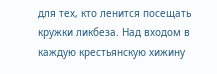для тех, кто ленится посещать кружки ликбеза. Над входом в каждую крестьянскую хижину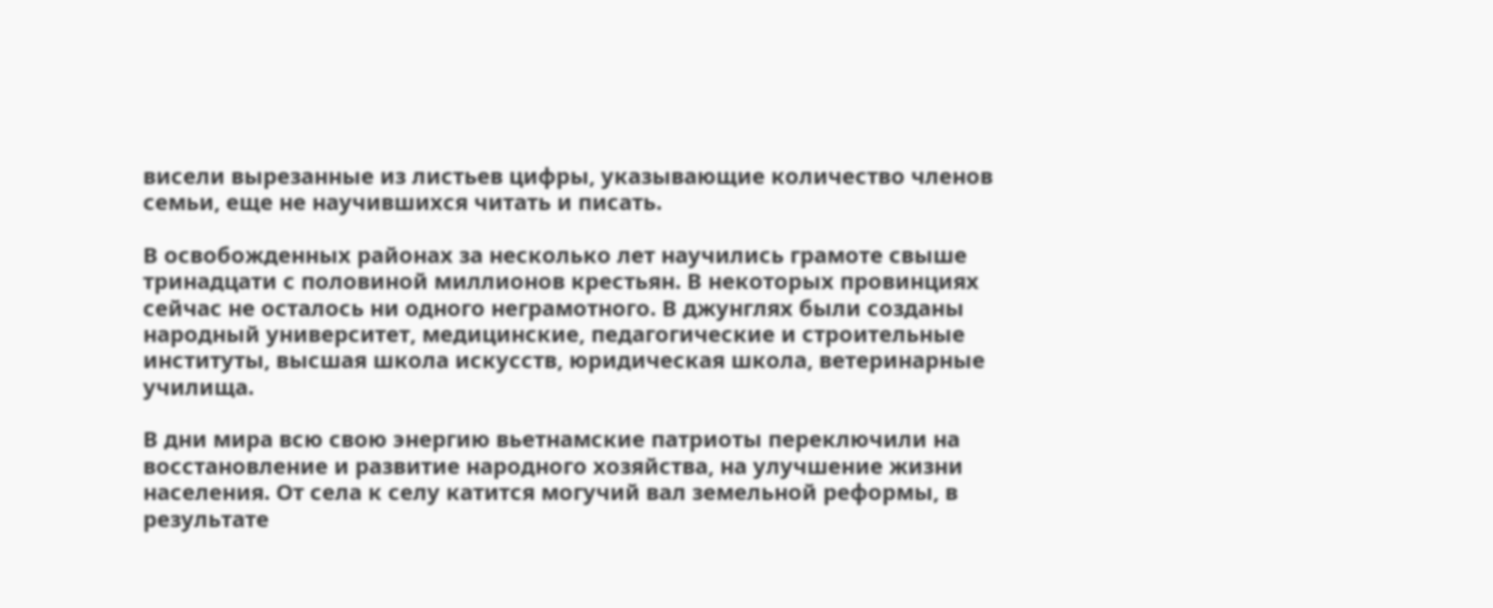висели вырезанные из листьев цифры, указывающие количество членов семьи, еще не научившихся читать и писать.

В освобожденных районах за несколько лет научились грамоте свыше тринадцати с половиной миллионов крестьян. В некоторых провинциях сейчас не осталось ни одного неграмотного. В джунглях были созданы народный университет, медицинские, педагогические и строительные институты, высшая школа искусств, юридическая школа, ветеринарные училища.

В дни мира всю свою энергию вьетнамские патриоты переключили на восстановление и развитие народного хозяйства, на улучшение жизни населения. От села к селу катится могучий вал земельной реформы, в результате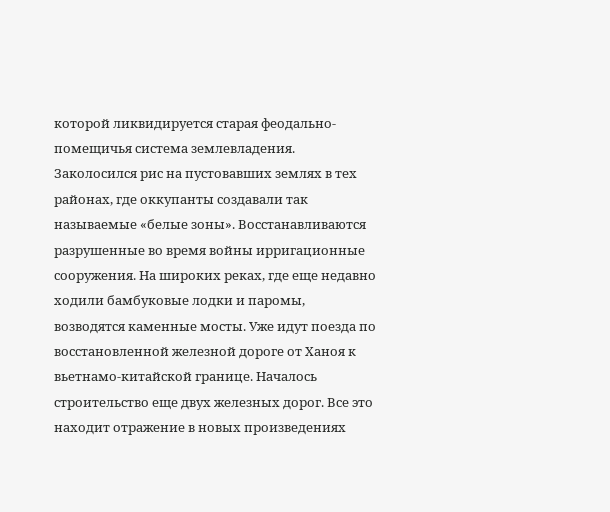которой ликвидируется старая феодально-помещичья система землевладения. Заколосился рис на пустовавших землях в тех районах, где оккупанты создавали так называемые «белые зоны». Восстанавливаются разрушенные во время войны ирригационные сооружения. На широких реках, где еще недавно ходили бамбуковые лодки и паромы, возводятся каменные мосты. Уже идут поезда по восстановленной железной дороге от Ханоя к вьетнамо-китайской границе. Началось строительство еще двух железных дорог. Все это находит отражение в новых произведениях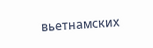вьетнамских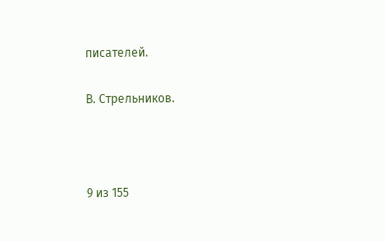писателей.

В. Стрельников.



9 из 155